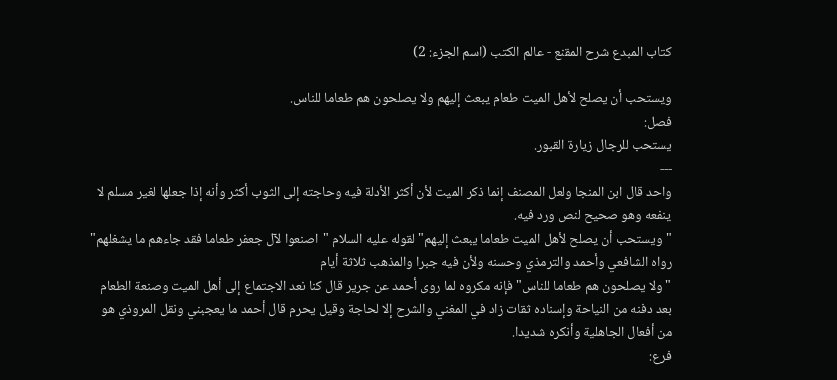كتاب المبدع شرح المقنع - عالم الكتب (اسم الجزء: 2)

ويستحب أن يصلح لأهل الميت طعام يبعث إليهم ولا يصلحون هم طعاما للناس.
فصل:
يستحب للرجال زيارة القبور.
---
واحد قال ابن المنجا ولعل المصنف إنما ذكر الميت لأن أكثر الأدلة فيه وحاجته إلى الثوب أكثر وأنه إذا جعلها لغير مسلم لا ينفعه وهو صحيح لنص ورد فيه.
"ويستحب أن يصلح لأهل الميت طعاما يبعث إليهم" لقوله عليه السلام "اصنعوا لآل جعفر طعاما فقد جاءهم ما يشغلهم" رواه الشافعي وأحمد والترمذي وحسنه ولأن فيه جبرا والمذهب ثلاثة أيام
"ولا يصلحون هم طعاما للناس" فإنه مكروه لما روى أحمد عن جرير قال كنا نعد الاجتماع إلى أهل الميت وصنعة الطعام بعد دفنه من النياحة وإسناده ثقات زاد في المغني والشرح إلا لحاجة وقيل يحرم قال أحمد ما يعجبني ونقل المروذي هو من أفعال الجاهلية وأنكره شديدا.
فرع: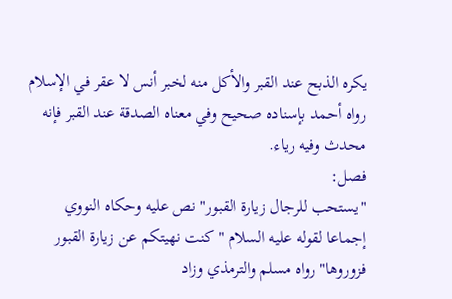يكره الذبح عند القبر والأكل منه لخبر أنس لا عقر في الإسلام رواه أحمد بإسناده صحيح وفي معناه الصدقة عند القبر فإنه محدث وفيه رياء.
فصل:
"يستحب للرجال زيارة القبور" نص عليه وحكاه النووي إجماعا لقوله عليه السلام "كنت نهيتكم عن زيارة القبور فزوروها" رواه مسلم والترمذي وزاد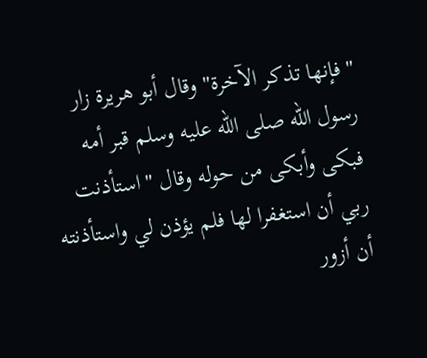"فإنها تذكر الآخرة" وقال أبو هريرة زار رسول الله صلى الله عليه وسلم قبر أمه فبكى وأبكى من حوله وقال "استأذنت ربي أن استغفرا لها فلم يؤذن لي واستأذنته أن أزور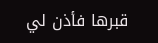قبرها فأذن لي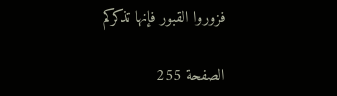فزوروا القبور فإنها تذكركم

الصفحة 255